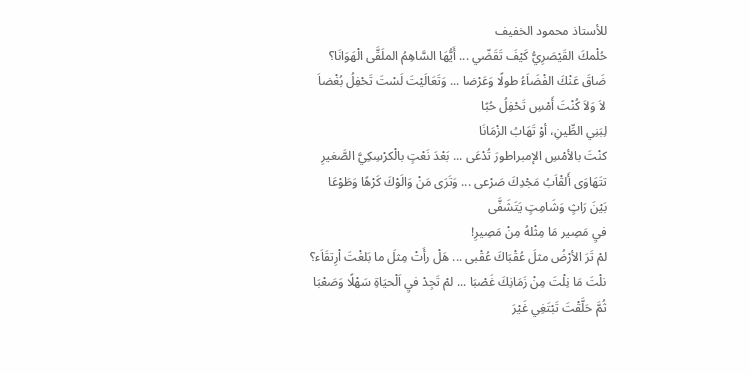للأستاذ محمود الخفيف
حُلْمكَ القَيْصَرِيُّ كَيْفَ تَقَضّي ... أَيُّهَا السَّاهِمُ الملَقَّى الْهَوَانَا؟
ضَاقَ عَنْكَ الفْضَاَءُ طولًا وَعَرْضا ... وَتَعَالَيْتَ لَسْتَ تَحْفِلُ بُغْضاَ
لاَ وَلاَ كُنْتَ أَمْسِ تَحْفِلُ حُبًا
لِبَنِي الطِّينِ، أوْ تَهَابُ الزْمَانَا
كنْتَ بالأمْسِ الإمبراطورَ تُدْعَى ... بَعْدَ نَعْتٍ بالْكرْسِكِيَّ الصَّغيرِ
تتَهَاوَى أَلقْاَبُ مَجْدِكَ صَرْعى ... وَتَرَى مَنْ وَالَوْكَ كَرْهًا وَطَوْعَا
بَيْنَ رَاثٍ وَشَامِتٍ يَتَشَفَّى
فيِ مَصِير مَا مِثْلهُ مِنْ مَصِيرِ!
لمْ تَرَ الأرْضُ مثلَ عُقْبَاكَ عُقْبى ... هَلْ رأَتْ مِثلَ ما بَلغْتَ اْرِتقَاَء؟
نلْتَ مَا نِلْتَ مِنْ زَمَانِكَ غَصْبَا ... لمْ تَجِدْ فيِ اَلْحيَاةِ سَهْلًا وَصَعْبَا
ثُمَّ حَلَّقْتَ تَبْتَغِي غَيْرَ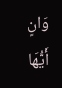وَانٍ
أَيُّهَا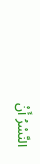النَّسْرُ أَنْ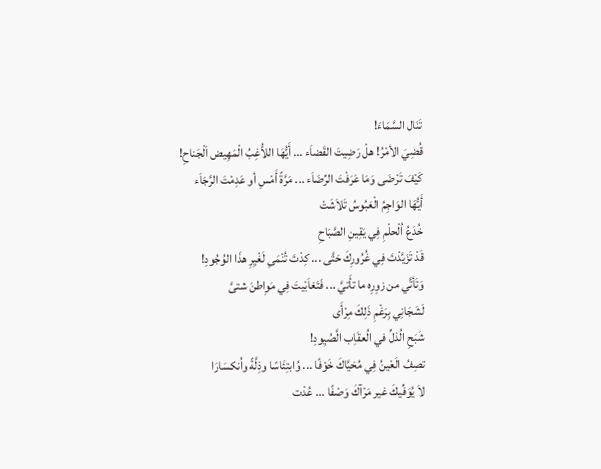تَنَال السَّمَاءَ!
قُضِيَ الأمْرُ! هلْ رَضِيتَ القَضاَء ... أَيُّهَا اللاُّغِبُ الْمَهِيض اَلْجَناحِ!
كَيْفَ تَرْضَى وَمَا عَرَفْتَ الرِّضَاَء ... مَرَّةً أَمْسِ أو عَدِمْتَ الرَّجَاَء
أَيُّهَا الوَاجِمُ الْعَبُوسُ تَلاَشَتْ
خُدَعُ اُلْحلْمِ فِي يَقِينِ الصَّبَاحِ
قَدْ تَزَيَّدْتَ فِي غُرُورِكَ حَتَّى ... كِدْتَ تُنْمَىِ لَغْيِرِ هذَا الوُجُودِ!
وَتَأتَّي من زوِرِه ما تأَتيَّ ... فَتَغاَبْيتَ فِي مَوِاطنَ شتىَّ
لَشَجَانِي بِرَغْمِ ذَلِكَ مِرْأَى
شَبَحِ الُذلِّ في الُعقَاِب الَّصُيِودِ!
تصِفُ الَعْينُ فِي مُحَيَّاكَ خَوْفًا ... وُابتِئَاسًا وذِلَّةً واُنكسَارَا
لاَ يُوَفِّيكَ غير مَرْآكَ وَصْفًا ... عُدْت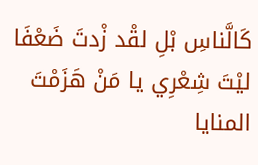كَالَّناسِ بْلِ لقْد زْدتَ ضَعْفَا
ليْتَ شِعْرِي يا مَنْ هَزَمْتَ المنايا